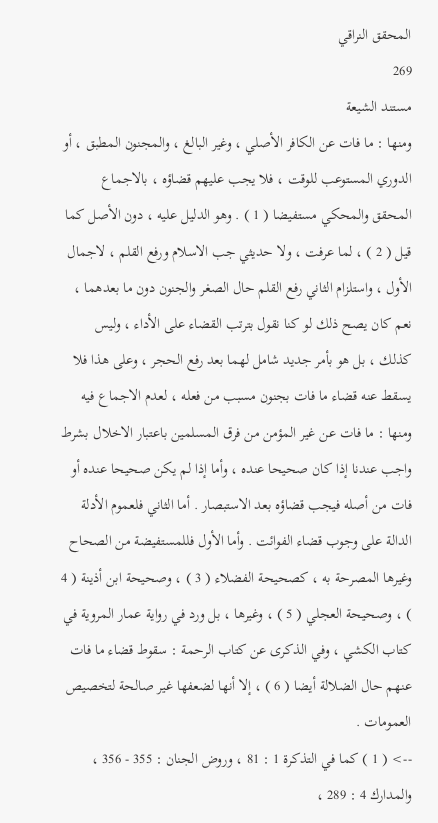المحقق النراقي
269
مستند الشيعة
ومنها : ما فات عن الكافر الأصلي ، وغير البالغ ، والمجنون المطبق ، أو الدوري المستوعب للوقت ، فلا يجب عليهم قضاؤه ، بالاجماع المحقق والمحكي مستفيضا ( 1 ) . وهو الدليل عليه ، دون الأصل كما قيل ( 2 ) ، لما عرفت ، ولا حديثي جب الاسلام ورفع القلم ، لاجمال الأول ، واستلزام الثاني رفع القلم حال الصغر والجنون دون ما بعدهما ، نعم كان يصح ذلك لو كنا نقول بترتب القضاء على الأداء ، وليس كذلك ، بل هو بأمر جديد شامل لهما بعد رفع الحجر ، وعلى هذا فلا يسقط عنه قضاء ما فات بجنون مسبب من فعله ، لعدم الاجماع فيه ومنها : ما فات عن غير المؤمن من فرق المسلمين باعتبار الاخلال بشرط واجب عندنا إذا كان صحيحا عنده ، وأما إذا لم يكن صحيحا عنده أو فات من أصله فيجب قضاؤه بعد الاستبصار . أما الثاني فلعموم الأدلة الدالة على وجوب قضاء الفوائت . وأما الأول فللمستفيضة من الصحاح وغيرها المصرحة به ، كصحيحة الفضلاء ( 3 ) ، وصحيحة ابن أذينة ( 4 ) ، وصحيحة العجلي ( 5 ) ، وغيرها ، بل ورد في رواية عمار المروية في كتاب الكشي ، وفي الذكرى عن كتاب الرحمة : سقوط قضاء ما فات عنهم حال الضلالة أيضا ( 6 ) ، إلا أنها لضعفها غير صالحة لتخصيص العمومات .
--> ( 1 ) كما في التذكرة 1 : 81 ، وروض الجنان : 355 - 356 ، والمدارك 4 : 289 ،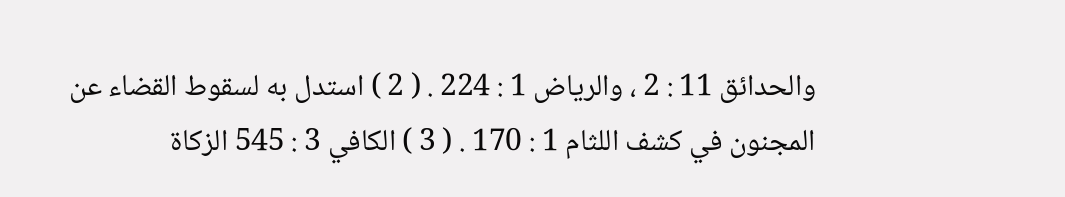والحدائق 11 : 2 ، والرياض 1 : 224 . ( 2 ) استدل به لسقوط القضاء عن المجنون في كشف اللثام 1 : 170 . ( 3 ) الكافي 3 : 545 الزكاة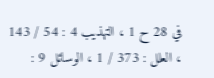في 28 ح 1 ، التهذيب 4 : 54 / 143 ، العلل : 373 / 1 ، الوسائل 9 :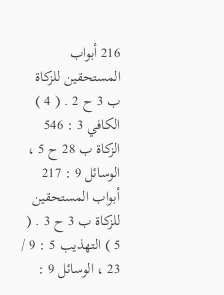216 أبواب المستحقين للزكاة ب 3 ح 2 . ( 4 ) الكافي 3 : 546 الزكاة ب 28 ح 5 ، الوسائل 9 : 217 أبواب المستحقين للزكاة ب 3 ح 3 . ( 5 ) التهذيب 5 : 9 / 23 ، الوسائل 9 :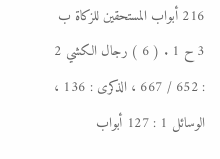216 أبواب المستحقين للزكاة ب 3 ح 1 . ( 6 ) رجال الكشي 2 : 652 / 667 ، الذكرى : 136 ، الوسائل 1 : 127 أبواب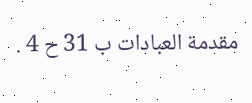مقدمة العبادات ب 31 ح 4 .